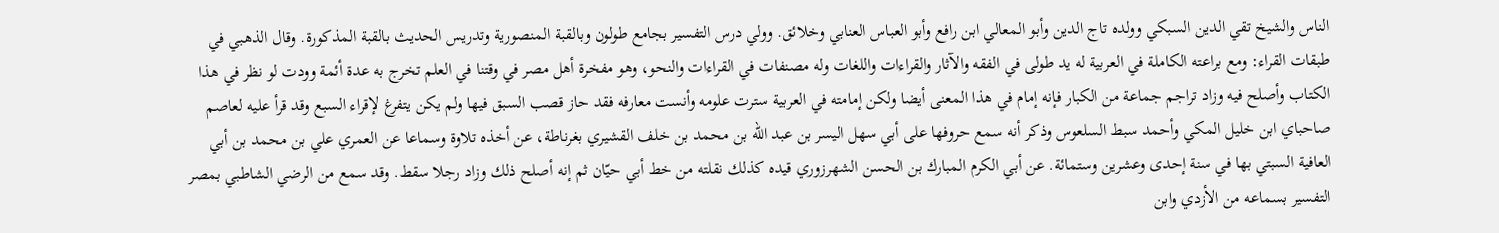الناس والشيخ تقي الدين السبكي وولده تاج الدين وأبو المعالي ابن رافع وأبو العباس العنابي وخلائق. وولي درس التفسير بجامع طولون وبالقبة المنصورية وتدريس الحديث بالقبة المذكورة. وقال الذهبي في طبقات القراء: ومع براعته الكاملة في العربية له يد طولى في الفقه والآثار والقراءات واللغات وله مصنفات في القراءات والنحو، وهو مفخرة أهل مصر في وقتنا في العلم تخرج به عدة أئمة وودت لو نظر في هذا الكتاب وأصلح فيه وزاد تراجم جماعة من الكبار فإنه إمام في هذا المعنى أيضا ولكن إمامته في العربية سترت علومه وأنست معارفه فقد حاز قصب السبق فيها ولم يكن يتفرغ لإقراء السبع وقد قرأ عليه لعاصم صاحباي ابن خليل المكي وأحمد سبط السلعوس وذكر أنه سمع حروفها على أبي سهل اليسر بن عبد الله بن محمد بن خلف القشيري بغرناطة، عن أخذه تلاوة وسماعا عن العمري علي بن محمد بن أبي العافية السبتي بها في سنة إحدى وعشرين وستمائة. عن أبي الكرم المبارك بن الحسن الشهرزوري قيده كذلك نقلته من خط أبي حيّان ثم إنه أصلح ذلك وزاد رجلا سقط. وقد سمع من الرضي الشاطبي بمصر التفسير بسماعه من الأزدي وابن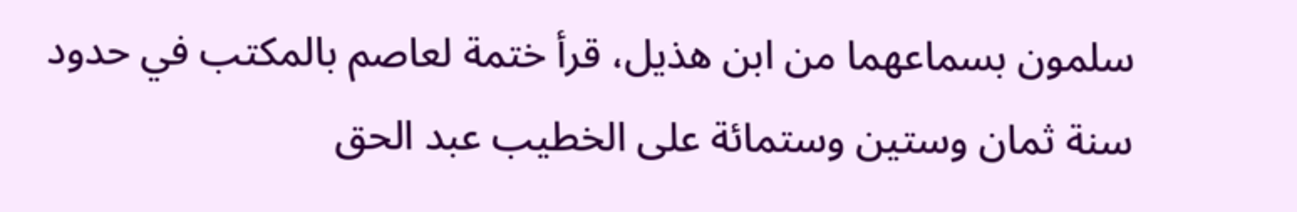سلمون بسماعهما من ابن هذيل، قرأ ختمة لعاصم بالمكتب في حدود سنة ثمان وستين وستمائة على الخطيب عبد الحق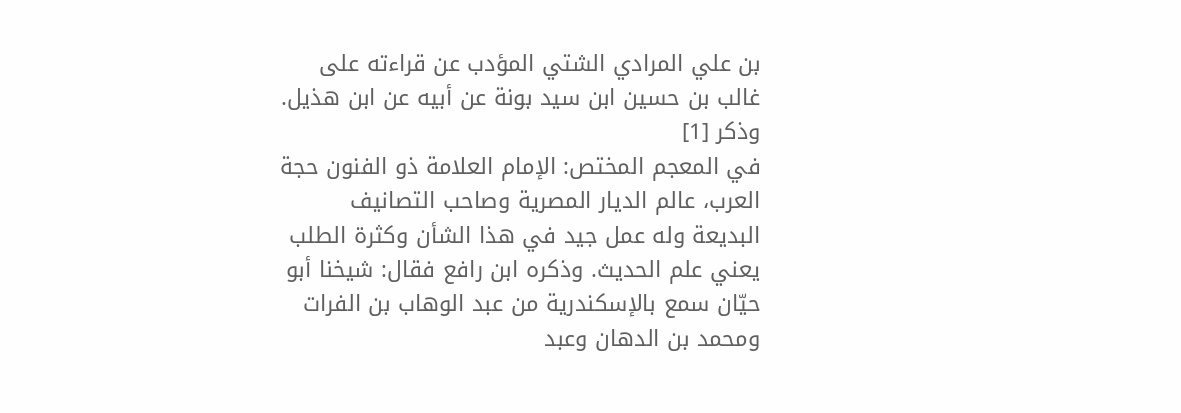بن علي المرادي الشتي المؤدب عن قراءته على غالب بن حسين ابن سيد بونة عن أبيه عن ابن هذيل. وذكر [1]
في المعجم المختص: الإمام العلامة ذو الفنون حجة العرب، عالم الديار المصرية وصاحب التصانيف البديعة وله عمل جيد في هذا الشأن وكثرة الطلب يعني علم الحديث. وذكره ابن رافع فقال: شيخنا أبو حيّان سمع بالإسكندرية من عبد الوهاب بن الفرات ومحمد بن الدهان وعبد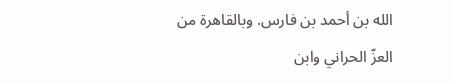الله بن أحمد بن فارس. وبالقاهرة من العزّ الحراني وابن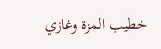خطيب المزة وغازي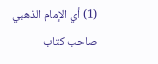(1) أي الإمام الذهبي صاحب كتاب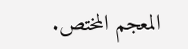المعجم المختص.